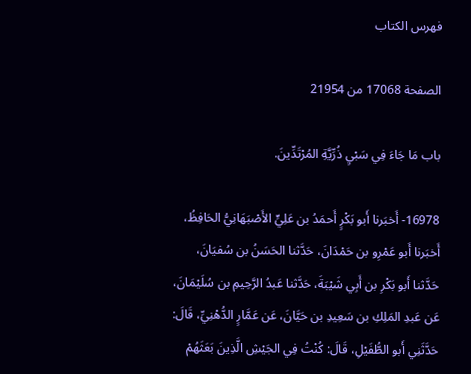فهرس الكتاب

الصفحة 17068 من 21954

باب مَا جَاءَ فِي سَبْيِ ذُرِّيَّةِ المُرْتَدِّينَ.

16978- أَخبَرنا أَبو بَكْرٍ أَحمَدُ بن عَلِيٍّ الأَصْبَهَانِيُّ الحَافِظُ، أَخبَرنا أَبو عَمْرِو بن حَمْدَانَ، حَدَّثنا الحَسَنُ بن سُفيَانَ، حَدَّثنا أَبو بَكْرِ بن أَبِي شَيْبَةَ، حَدَّثنا عَبدُ الرَّحِيمِ بن سُلَيْمَانَ، عَن عَبدِ المَلِكِ بن سَعِيدِ بن حَيَّانَ، عَن عَمَّارٍ الدُّهْنِيِّ، قَالَ: حَدَّثَنِي أَبو الطُّفَيْلِ، قَالَ: كُنْتُ فِي الجَيْشِ الَّذِينَ بَعَثَهُمْ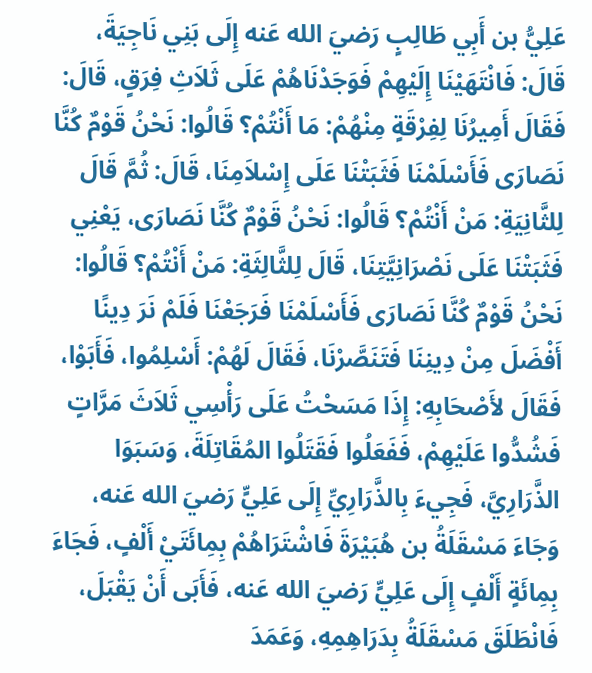عَلِيُّ بن أَبِي طَالِبٍ رَضيَ الله عَنه إِلَى بَنِي نَاجِيَةَ، قَالَ: فَانْتَهَيْنَا إِلَيْهِمْ فَوَجَدْنَاهُمْ عَلَى ثَلاَثِ فِرَقٍ، قَالَ: فَقَالَ أَمِيرُنَا لِفِرْقَةٍ مِنْهُمْ: مَا أَنْتُمْ؟ قَالُوا: نَحْنُ قَوْمٌ كُنَّا نَصَارَى فَأَسْلَمْنَا فَثَبَتْنَا عَلَى إِسْلاَمِنَا، قَالَ: ثُمَّ قَالَ لِلثَّانِيَةِ: مَنْ أَنْتُمْ؟ قَالُوا: نَحْنُ قَوْمٌ كُنَّا نَصَارَى، يَعْنِي فَثَبَتْنَا عَلَى نَصْرَانِيَّتِنَا، قَالَ لِلثَّالِثَةِ: مَنْ أَنْتُمْ؟ قَالُوا: نَحْنُ قَوْمٌ كُنَّا نَصَارَى فَأَسْلَمْنَا فَرَجَعْنَا فَلَمْ نَرَ دِينًا أَفْضَلَ مِنْ دِينِنَا فَتَنَصَّرْنَا، فَقَالَ لَهُمْ: أَسْلِمُوا، فَأَبَوْا، فَقَالَ لأَصْحَابِهِ: إِذَا مَسَحْتُ عَلَى رَأْسِي ثَلاَثَ مَرَّاتٍ فَشُدُّوا عَلَيْهِمْ، فَفَعَلُوا فَقَتَلُوا المُقَاتِلَةَ، وَسَبَوَا الذَّرَارِيَّ، فَجِيءَ بِالذَّرَارِيِّ إِلَى عَلِيٍّ رَضيَ الله عَنه، وَجَاءَ مَسْقَلَةُ بن هُبَيْرَةَ فَاشْتَرَاهُمْ بِمِائَتَيْ أَلْفٍ، فَجَاءَ بِمِائَةٍ أَلْفٍ إِلَى عَلِيٍّ رَضيَ الله عَنه، فَأَبَى أَنْ يَقْبَلَ، فَانْطَلَقَ مَسْقَلَةُ بِدَرَاهِمِهِ، وَعَمَدَ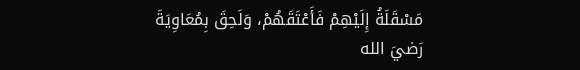مَسْقَلَةُ إِلَيْهِمْ فَأَعْتَقَهُمْ، وَلَحِقَ بِمُعَاوِيَةَ رَضيَ الله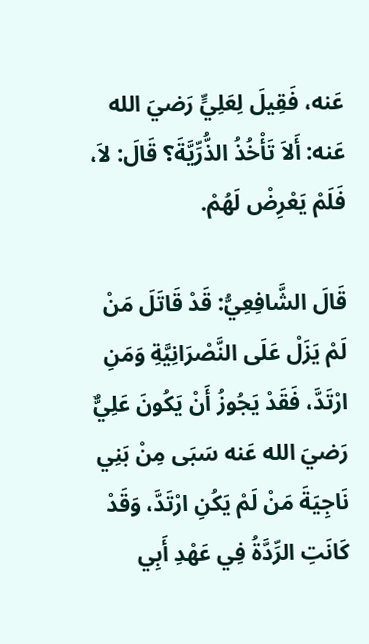عَنه، فَقِيلَ لِعَلِيٍّ رَضيَ الله عَنه: أَلاَ تَأْخُذُ الذُّرِّيَّةَ؟ قَالَ: لاَ، فَلَمْ يَعْرِضْ لَهُمْ.

قَالَ الشَّافِعِيُّ: قَدْ قَاتَلَ مَنْ لَمْ يَزَلْ عَلَى النَّصْرَانِيَّةِ وَمَنِ ارْتَدَّ، فَقَدْ يَجُوزُ أَنْ يَكُونَ عَلِيٌّ رَضيَ الله عَنه سَبَى مِنْ بَنِي نَاجِيَةَ مَنْ لَمْ يَكُنِ ارْتَدَّ، وَقَدْ كَانَتِ الرِّدَّةُ فِي عَهْدِ أَبِي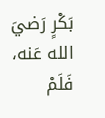بَكْرٍ رَضيَ الله عَنه، فَلَمْ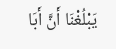يَبْلُغْنَا أَنَّ أَبَا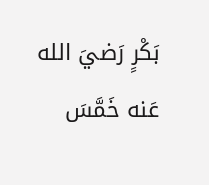بَكْرٍ رَضيَ الله عَنه خَمَّسَ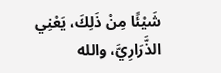شَيْئًا مِنْ ذَلِكَ، يَعْنِي الذَّرَارِيَّ، والله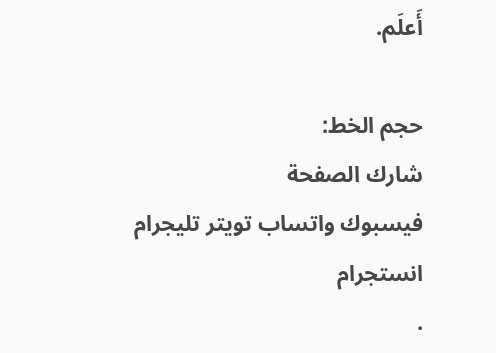أَعلَم.

حجم الخط:
شارك الصفحة
فيسبوك واتساب تويتر تليجرام انستجرام
.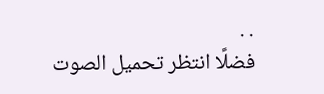. .
فضلًا انتظر تحميل الصوت